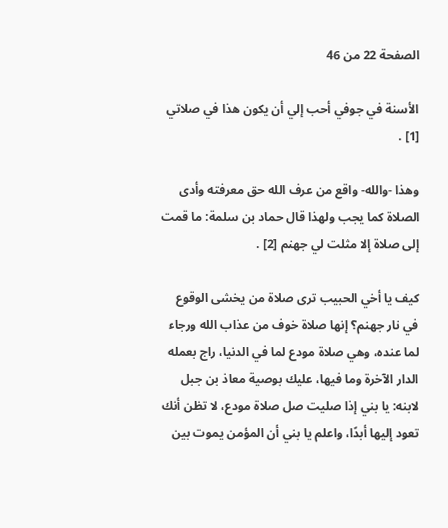الصفحة 22 من 46

الأسنة في جوفي أحب إلي أن يكون هذا في صلاتي [1] .

وهذا -والله- واقع من عرف الله حق معرفته وأدى الصلاة كما يجب ولهذا قال حماد بن سلمة: ما قمت إلى صلاة إلا مثلت لي جهنم [2] .

كيف يا أخي الحبيب ترى صلاة من يخشى الوقوع في نار جهنم؟ إنها صلاة خوف من عذاب الله ورجاء لما عنده، وهي صلاة مودع لما في الدنيا، راج بعمله الدار الآخرة وما فيها، عليك بوصية معاذ بن جبل لابنه: يا بني إذا صليت صل صلاة مودع، لا تظن أنك تعود إليها أبدًا، واعلم يا بني أن المؤمن يموت بين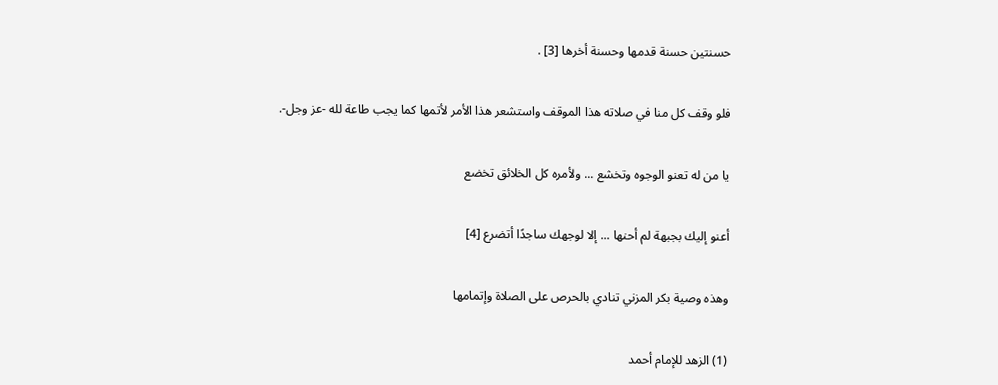حسنتين حسنة قدمها وحسنة أخرها [3] .

فلو وقف كل منا في صلاته هذا الموقف واستشعر هذا الأمر لأتمها كما يجب طاعة لله -عز وجل-.

يا من له تعنو الوجوه وتخشع ... ولأمره كل الخلائق تخضع

أعنو إليك بجبهة لم أحنها ... إلا لوجهك ساجدًا أتضرع [4]

وهذه وصية بكر المزني تنادي بالحرص على الصلاة وإتمامها

(1) الزهد للإمام أحمد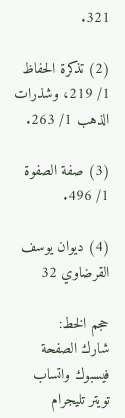321.

(2) تذكرة الحفاظ 1/ 219، وشذرات الذهب 1/ 263.

(3) صفة الصفوة 1/ 496.

(4) ديوان يوسف القرضاوي 32

حجم الخط:
شارك الصفحة
فيسبوك واتساب تويتر تليجرام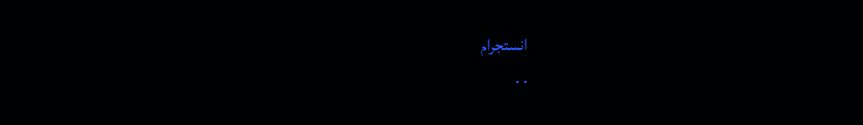انستجرام
. .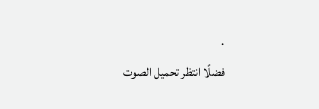.
فضلًا انتظر تحميل الصوت